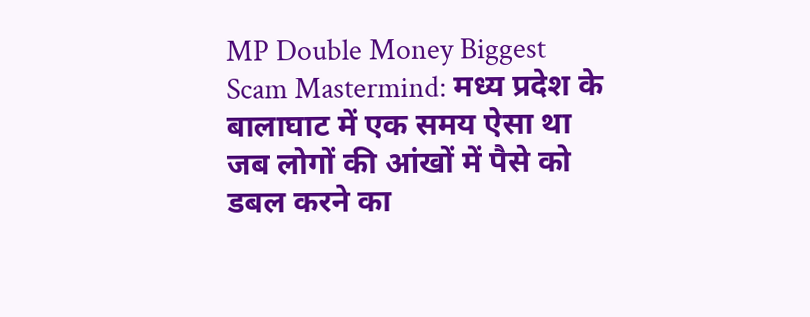MP Double Money Biggest Scam Mastermind: मध्य प्रदेश के बालाघाट में एक समय ऐसा था जब लोगों की आंखों में पैसे को डबल करने का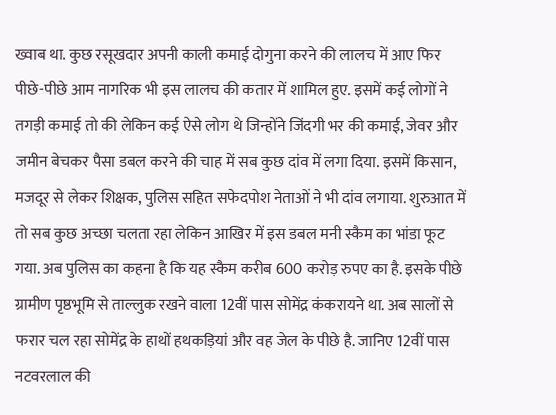ख्वाब था. कुछ रसूखदार अपनी काली कमाई दोगुना करने की लालच में आए फिर पीछे-पीछे आम नागरिक भी इस लालच की कतार में शामिल हुए. इसमें कई लोगों ने तगड़ी कमाई तो की लेकिन कई ऐसे लोग थे जिन्होंने जिंदगी भर की कमाई, जेवर और जमीन बेचकर पैसा डबल करने की चाह में सब कुछ दांव में लगा दिया. इसमें किसान, मजदूर से लेकर शिक्षक, पुलिस सहित सफेदपोश नेताओं ने भी दांव लगाया. शुरुआत में तो सब कुछ अच्छा चलता रहा लेकिन आखिर में इस डबल मनी स्कैम का भांडा फूट गया. अब पुलिस का कहना है कि यह स्कैम करीब 600 करोड़ रुपए का है. इसके पीछे ग्रामीण पृष्ठभूमि से ताल्लुक रखने वाला 12वीं पास सोमेंद्र कंकरायने था. अब सालों से फरार चल रहा सोमेंद्र के हाथों हथकड़ियां और वह जेल के पीछे है. जानिए 12वीं पास नटवरलाल की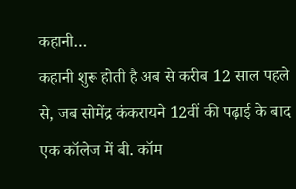कहानी…
कहानी शुरू होती है अब से करीब 12 साल पहले से, जब सोमेंद्र कंकरायने 12वीं की पढ़ाई के बाद एक कॉलेज में बी. कॉम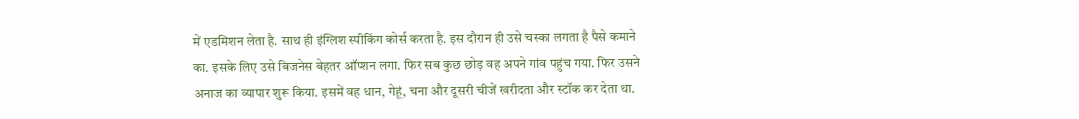में एडमिशन लेता है. साथ ही इंग्लिश स्पीकिंग कोर्स करता है. इस दौरान ही उसे चस्का लगता है पैसे कमाने का. इसके लिए उसे बिजनेस बेहतर ऑप्शन लगा. फिर सब कुछ छोड़ वह अपने गांव पहुंच गया. फिर उसने अनाज का व्यापार शुरू किया. इसमें वह धान, गेहूं, चना और दूसरी चीजें खरीदता और स्टॉक कर देता था.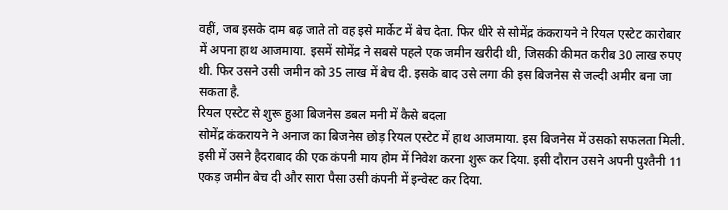वहीं, जब इसके दाम बढ़ जाते तो वह इसे मार्केट में बेच देता. फिर धीरे से सोमेंद्र कंकरायने ने रियल एस्टेट कारोबार में अपना हाथ आजमाया. इसमें सोमेंद्र ने सबसे पहले एक जमीन खरीदी थी, जिसकी कीमत करीब 30 लाख रुपए थी. फिर उसने उसी जमीन को 35 लाख में बेच दी. इसके बाद उसे लगा की इस बिजनेस से जल्दी अमीर बना जा सकता है.
रियल एस्टेट से शुरू हुआ बिजनेस डबल मनी में कैसे बदला
सोमेंद्र कंकरायने ने अनाज का बिजनेस छोड़ रियल एस्टेट में हाथ आजमाया. इस बिजनेस में उसको सफलता मिली. इसी में उसने हैदराबाद की एक कंपनी माय होम में निवेश करना शुरू कर दिया. इसी दौरान उसने अपनी पुश्तैनी 11 एकड़ जमीन बेच दी और सारा पैसा उसी कंपनी में इन्वेस्ट कर दिया.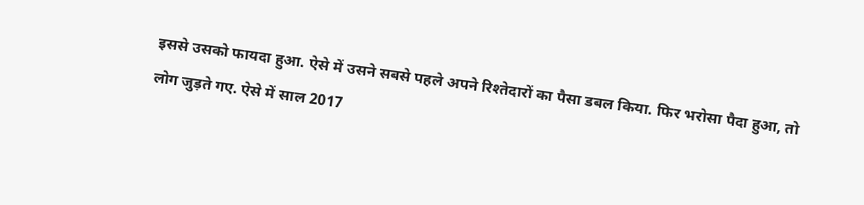इससे उसको फायदा हुआ. ऐसे में उसने सबसे पहले अपने रिश्तेदारों का पैसा डबल किया. फिर भरोसा पैदा हुआ, तो लोग जुड़ते गए. ऐसे में साल 2017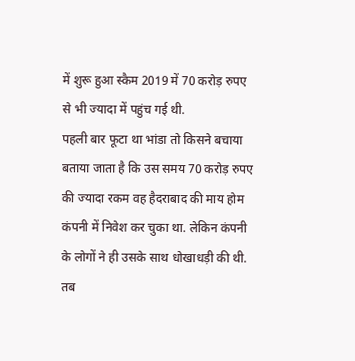में शुरू हुआ स्कैम 2019 में 70 करोड़ रुपए से भी ज्यादा में पहुंच गई थी.
पहली बार फूटा था भांडा तो किसने बचाया
बताया जाता है कि उस समय 70 करोड़ रुपए की ज्यादा रकम वह हैदराबाद की माय होम कंपनी में निवेश कर चुका था. लेकिन कंपनी के लोगों ने ही उसके साथ धोखाधड़ी की थी. तब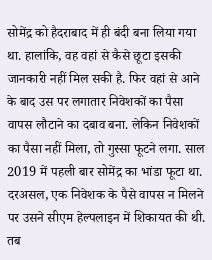सोमेंद्र को हैदराबाद में ही बंदी बना लिया गया था. हालांकि, वह वहां से कैसे छूटा इसकी जानकारी नहीं मिल सकी है. फिर वहां से आने के बाद उस पर लगातार निवेशकों का पैसा वापस लौटाने का दबाव बना. लेकिन निवेशकों का पैसा नहीं मिला, तो गुस्सा फूटने लगा. साल 2019 में पहली बार सोमेंद्र का भांडा फूटा था. दरअसल, एक निवेशक के पैसे वापस न मिलने पर उसने सीएम हेल्पलाइन में शिकायत की थी. तब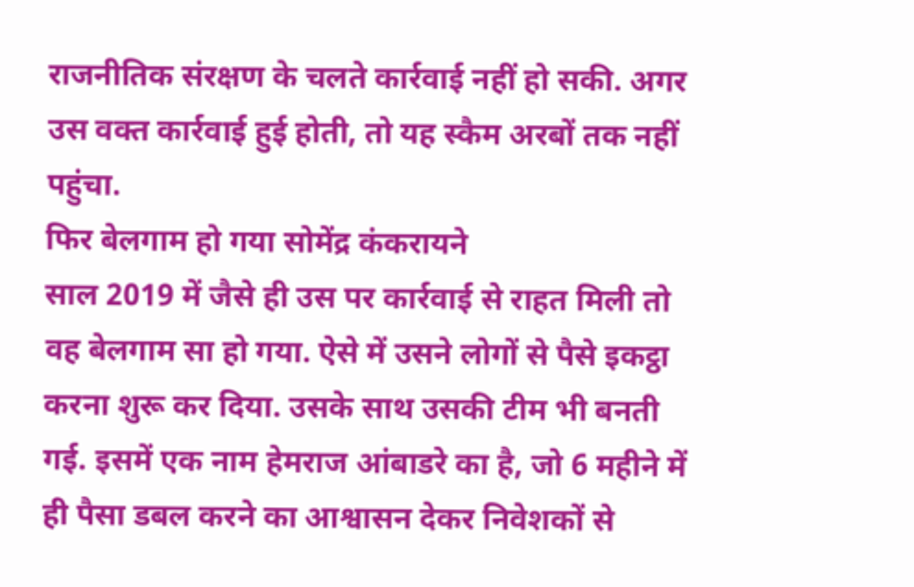राजनीतिक संरक्षण के चलते कार्रवाई नहीं हो सकी. अगर उस वक्त कार्रवाई हुई होती, तो यह स्कैम अरबों तक नहीं पहुंचा.
फिर बेलगाम हो गया सोमेंद्र कंकरायने
साल 2019 में जैसे ही उस पर कार्रवाई से राहत मिली तो वह बेलगाम सा हो गया. ऐसे में उसने लोगों से पैसे इकट्ठा करना शुरू कर दिया. उसके साथ उसकी टीम भी बनती गई. इसमें एक नाम हेमराज आंबाडरे का है, जो 6 महीने में ही पैसा डबल करने का आश्वासन देकर निवेशकों से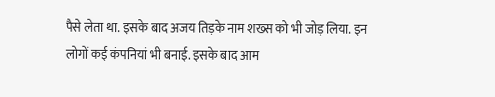पैसे लेता था. इसके बाद अजय तिड़के नाम शख्स को भी जोड़ लिया. इन लोगों कई कंपनियां भी बनाई. इसके बाद आम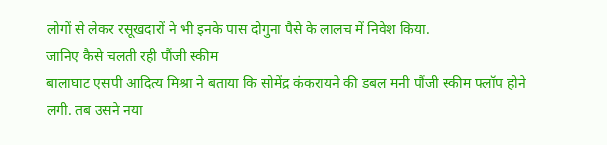लोगों से लेकर रसूखदारों ने भी इनके पास दोगुना पैसे के लालच में निवेश किया.
जानिए कैसे चलती रही पौंजी स्कीम
बालाघाट एसपी आदित्य मिश्रा ने बताया कि सोमेंद्र कंकरायने की डबल मनी पौंजी स्कीम फ्लॉप होने लगी. तब उसने नया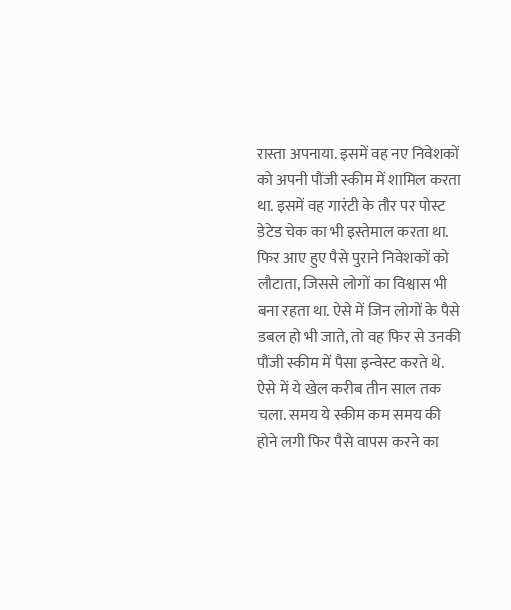रास्ता अपनाया. इसमें वह नए निवेशकों को अपनी पौंजी स्कीम में शामिल करता था. इसमें वह गारंटी के तौर पर पोस्ट डेटेड चेक का भी इस्तेमाल करता था. फिर आए हुए पैसे पुराने निवेशकों को लौटाता, जिससे लोगों का विश्वास भी बना रहता था. ऐसे में जिन लोगों के पैसे डबल हो भी जाते, तो वह फिर से उनकी पौंजी स्कीम में पैसा इन्वेस्ट करते थे. ऐसे में ये खेल करीब तीन साल तक चला. समय ये स्कीम कम समय की होने लगी फिर पैसे वापस करने का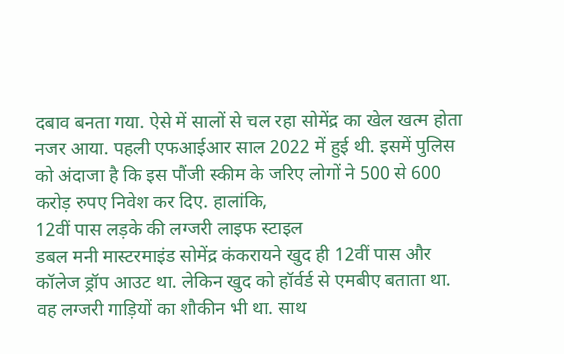दबाव बनता गया. ऐसे में सालों से चल रहा सोमेंद्र का खेल खत्म होता नजर आया. पहली एफआईआर साल 2022 में हुई थी. इसमें पुलिस को अंदाजा है कि इस पौंजी स्कीम के जरिए लोगों ने 500 से 600 करोड़ रुपए निवेश कर दिए. हालांकि,
12वीं पास लड़के की लग्जरी लाइफ स्टाइल
डबल मनी मास्टरमाइंड सोमेंद्र कंकरायने खुद ही 12वीं पास और कॉलेज ड्रॉप आउट था. लेकिन खुद को हॉर्वर्ड से एमबीए बताता था. वह लग्जरी गाड़ियों का शौकीन भी था. साथ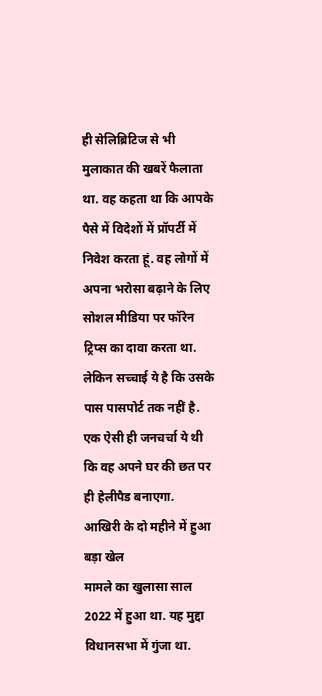ही सेलिब्रिटिज से भी मुलाकात की खबरें फैलाता था. वह कहता था कि आपके पैसे में विदेशों में प्रॉपर्टी में निवेश करता हूं. वह लोगों में अपना भरोसा बढ़ाने के लिए सोशल मीडिया पर फॉरेन ट्रिप्स का दावा करता था. लेकिन सच्चाई ये है कि उसके पास पासपोर्ट तक नहीं है. एक ऐसी ही जनचर्चा ये थी कि वह अपने घर की छत पर ही हेलीपैड बनाएगा.
आखिरी के दो महीने में हुआ बड़ा खेल
मामले का खुलासा साल 2022 में हुआ था. यह मुद्दा विधानसभा में गुंजा था.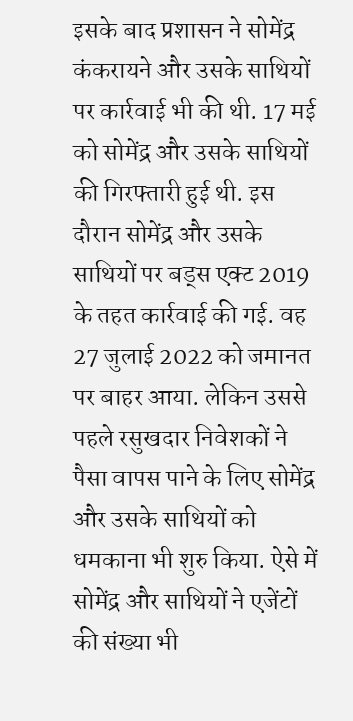इसके बाद प्रशासन ने सोमेंद्र कंकरायने और उसके साथियों पर कार्रवाई भी की थी. 17 मई को सोमेंद्र और उसके साथियों की गिरफ्तारी हुई थी. इस दौरान सोमेंद्र और उसके साथियों पर बड्स एक्ट 2019 के तहत कार्रवाई की गई. वह 27 जुलाई 2022 को जमानत पर बाहर आया. लेकिन उससे पहले रसुखदार निवेशकों ने पैसा वापस पाने के लिए सोमेंद्र और उसके साथियों को धमकाना भी शुरु किया. ऐसे में सोमेंद्र और साथियों ने एजेंटों की संख्या भी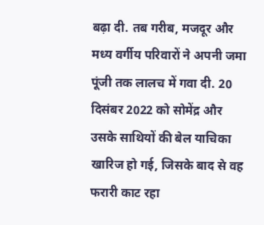बढ़ा दी. तब गरीब, मजदूर और मध्य वर्गीय परिवारों ने अपनी जमा पूंजी तक लालच में गवा दी. 20 दिसंबर 2022 को सोमेंद्र और उसके साथियों की बेल याचिका खारिज हो गई, जिसके बाद से वह फरारी काट रहा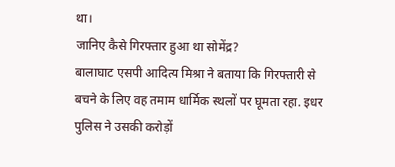था।
जानिए कैसे गिरफ्तार हुआ था सोमेंद्र?
बालाघाट एसपी आदित्य मिश्रा ने बताया कि गिरफ्तारी से बचने के लिए वह तमाम धार्मिक स्थलों पर घूमता रहा. इधर पुलिस ने उसकी करोड़ों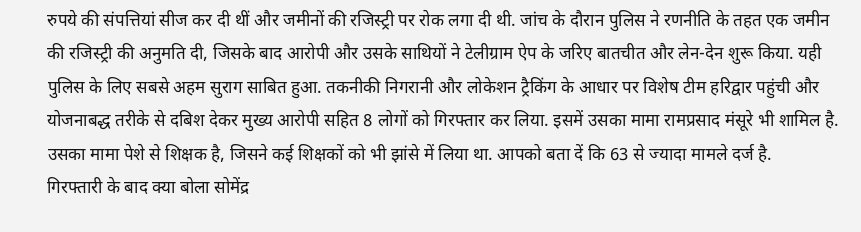रुपये की संपत्तियां सीज कर दी थीं और जमीनों की रजिस्ट्री पर रोक लगा दी थी. जांच के दौरान पुलिस ने रणनीति के तहत एक जमीन की रजिस्ट्री की अनुमति दी, जिसके बाद आरोपी और उसके साथियों ने टेलीग्राम ऐप के जरिए बातचीत और लेन-देन शुरू किया. यही पुलिस के लिए सबसे अहम सुराग साबित हुआ. तकनीकी निगरानी और लोकेशन ट्रैकिंग के आधार पर विशेष टीम हरिद्वार पहुंची और योजनाबद्ध तरीके से दबिश देकर मुख्य आरोपी सहित 8 लोगों को गिरफ्तार कर लिया. इसमें उसका मामा रामप्रसाद मंसूरे भी शामिल है. उसका मामा पेशे से शिक्षक है, जिसने कई शिक्षकों को भी झांसे में लिया था. आपको बता दें कि 63 से ज्यादा मामले दर्ज है.
गिरफ्तारी के बाद क्या बोला सोमेंद्र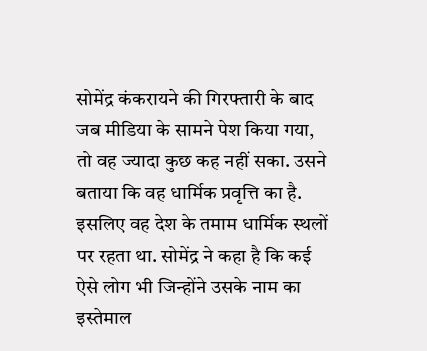सोमेंद्र कंकरायने की गिरफ्तारी के बाद जब मीडिया के सामने पेश किया गया, तो वह ज्यादा कुछ कह नहीं सका. उसने बताया कि वह धार्मिक प्रवृत्ति का है. इसलिए वह देश के तमाम धार्मिक स्थलों पर रहता था. सोमेंद्र ने कहा है कि कई ऐसे लोग भी जिन्होंने उसके नाम का इस्तेमाल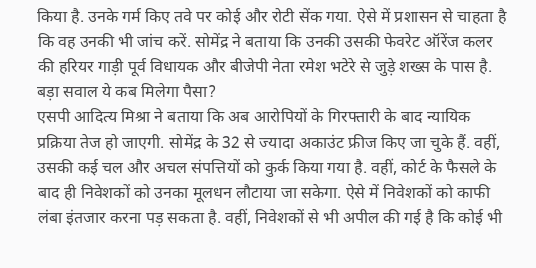किया है. उनके गर्म किए तवे पर कोई और रोटी सेंक गया. ऐसे में प्रशासन से चाहता है कि वह उनकी भी जांच करें. सोमेंद्र ने बताया कि उनकी उसकी फेवरेट ऑरेंज कलर की हरियर गाड़ी पूर्व विधायक और बीजेपी नेता रमेश भटेरे से जुड़े शख्स के पास है.
बड़ा सवाल ये कब मिलेगा पैसा?
एसपी आदित्य मिश्रा ने बताया कि अब आरोपियों के गिरफ्तारी के बाद न्यायिक प्रक्रिया तेज हो जाएगी. सोमेंद्र के 32 से ज्यादा अकाउंट फ्रीज किए जा चुके हैं. वहीं, उसकी कई चल और अचल संपत्तियों को कुर्क किया गया है. वहीं, कोर्ट के फैसले के बाद ही निवेशकों को उनका मूलधन लौटाया जा सकेगा. ऐसे में निवेशकों को काफी लंबा इंतजार करना पड़ सकता है. वहीं, निवेशकों से भी अपील की गई है कि कोई भी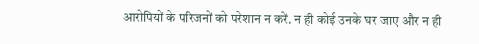आरोपियों के परिजनों को परेशान न करें. न ही कोई उनके घर जाए और न ही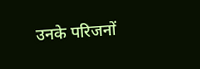उनके परिजनों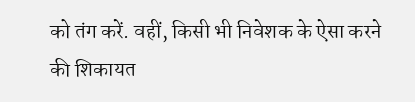को तंग करें. वहीं, किसी भी निवेशक के ऐसा करने की शिकायत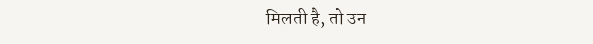मिलती है, तो उन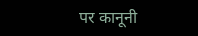पर कानूनी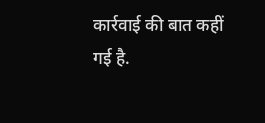कार्रवाई की बात कहीं गई है.